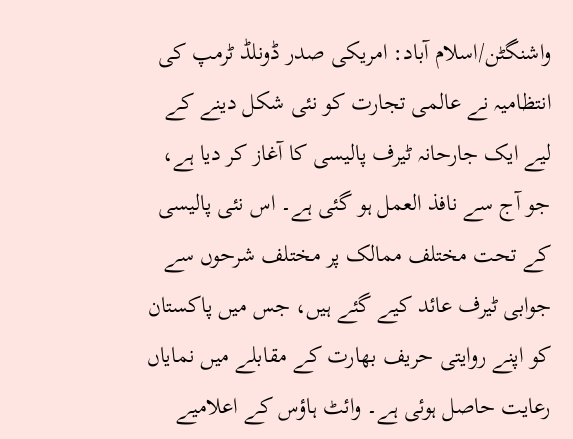واشنگٹن/اسلام آباد: امریکی صدر ڈونلڈ ٹرمپ کی انتظامیہ نے عالمی تجارت کو نئی شکل دینے کے لیے ایک جارحانہ ٹیرف پالیسی کا آغاز کر دیا ہے، جو آج سے نافذ العمل ہو گئی ہے۔ اس نئی پالیسی کے تحت مختلف ممالک پر مختلف شرحوں سے جوابی ٹیرف عائد کیے گئے ہیں، جس میں پاکستان کو اپنے روایتی حریف بھارت کے مقابلے میں نمایاں رعایت حاصل ہوئی ہے۔ وائٹ ہاؤس کے اعلامیے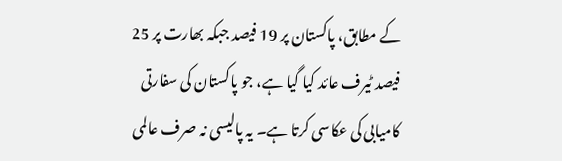کے مطابق، پاکستان پر 19 فیصد جبکہ بھارت پر 25 فیصد ٹیرف عائد کیا گیا ہے، جو پاکستان کی سفارتی کامیابی کی عکاسی کرتا ہے۔ یہ پالیسی نہ صرف عالمی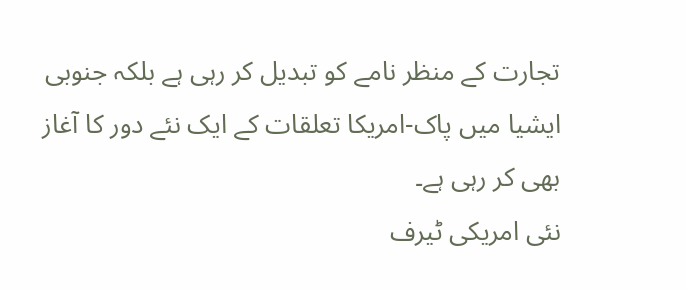تجارت کے منظر نامے کو تبدیل کر رہی ہے بلکہ جنوبی ایشیا میں پاک-امریکا تعلقات کے ایک نئے دور کا آغاز بھی کر رہی ہے۔
نئی امریکی ٹیرف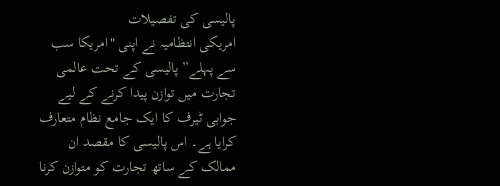پالیسی کی تفصیلات
امریکی انتظامیہ نے اپنی "امریکا سب سے پہلے” پالیسی کے تحت عالمی تجارت میں توازن پیدا کرنے کے لیے جوابی ٹیرف کا ایک جامع نظام متعارف کرایا ہے۔ اس پالیسی کا مقصد ان ممالک کے ساتھ تجارت کو متوازن کرنا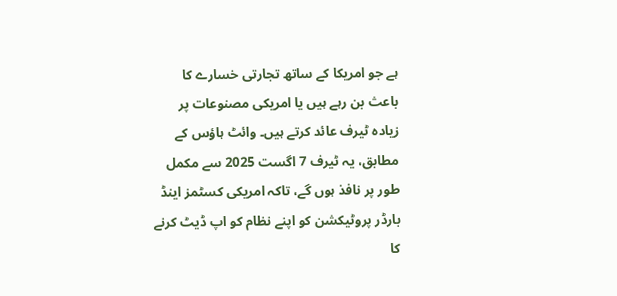ہے جو امریکا کے ساتھ تجارتی خسارے کا باعث بن رہے ہیں یا امریکی مصنوعات پر زیادہ ٹیرف عائد کرتے ہیں۔ وائٹ ہاؤس کے مطابق، یہ ٹیرف 7 اگست 2025 سے مکمل طور پر نافذ ہوں گے، تاکہ امریکی کسٹمز اینڈ بارڈر پروٹیکشن کو اپنے نظام کو اپ ڈیٹ کرنے کا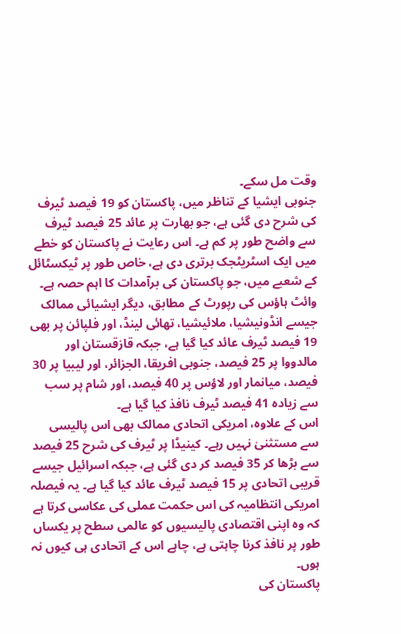وقت مل سکے۔
جنوبی ایشیا کے تناظر میں، پاکستان کو 19 فیصد ٹیرف کی شرح دی گئی ہے، جو بھارت پر عائد 25 فیصد ٹیرف سے واضح طور پر کم ہے۔ اس رعایت نے پاکستان کو خطے میں ایک اسٹریٹجک برتری دی ہے، خاص طور پر ٹیکسٹائل کے شعبے میں، جو پاکستان کی برآمدات کا اہم حصہ ہے۔ وائٹ ہاؤس کی رپورٹ کے مطابق، دیگر ایشیائی ممالک جیسے انڈونیشیا، ملائیشیا، تھائی لینڈ، اور فلپائن پر بھی 19 فیصد ٹیرف عائد کیا گیا ہے، جبکہ قازقستان اور مالدووا پر 25 فیصد، جنوبی افریقا، الجزائر، اور لیبیا پر 30 فیصد، میانمار اور لاؤس پر 40 فیصد، اور شام پر سب سے زیادہ 41 فیصد ٹیرف نافذ کیا گیا ہے۔
اس کے علاوہ، امریکی اتحادی ممالک بھی اس پالیسی سے مستثنیٰ نہیں رہے۔ کینیڈا پر ٹیرف کی شرح 25 فیصد سے بڑھا کر 35 فیصد کر دی گئی ہے، جبکہ اسرائیل جیسے قریبی اتحادی پر 15 فیصد ٹیرف عائد کیا گیا ہے۔ یہ فیصلہ امریکی انتظامیہ کی اس حکمت عملی کی عکاسی کرتا ہے کہ وہ اپنی اقتصادی پالیسیوں کو عالمی سطح پر یکساں طور پر نافذ کرنا چاہتی ہے، چاہے اس کے اتحادی ہی کیوں نہ ہوں۔
پاکستان کی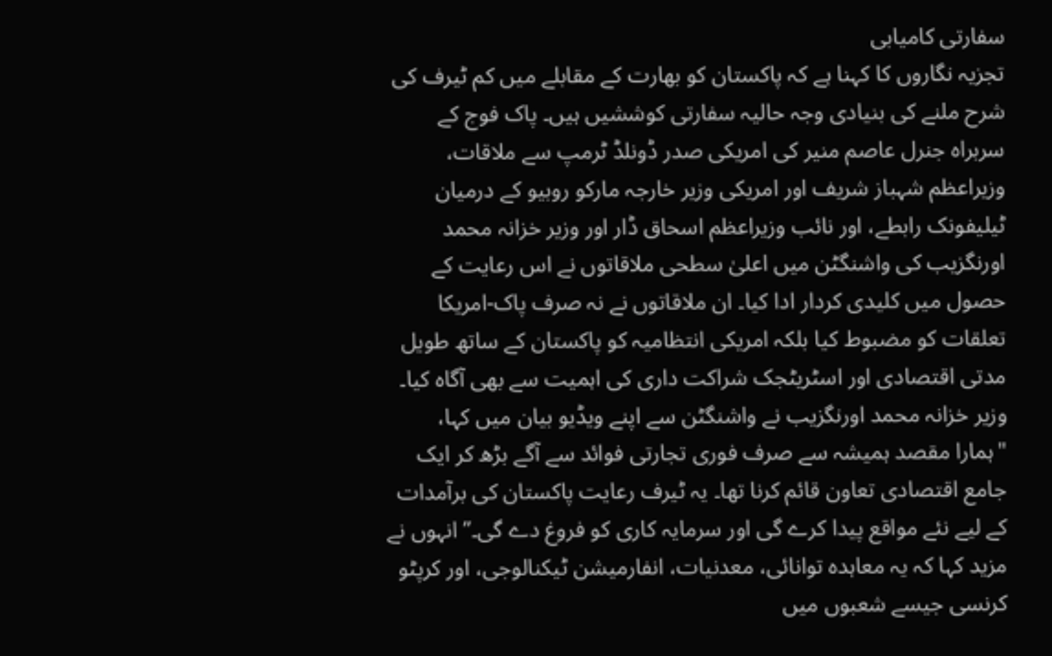سفارتی کامیابی
تجزیہ نگاروں کا کہنا ہے کہ پاکستان کو بھارت کے مقابلے میں کم ٹیرف کی شرح ملنے کی بنیادی وجہ حالیہ سفارتی کوششیں ہیں۔ پاک فوج کے سربراہ جنرل عاصم منیر کی امریکی صدر ڈونلڈ ٹرمپ سے ملاقات، وزیراعظم شہباز شریف اور امریکی وزیر خارجہ مارکو روبیو کے درمیان ٹیلیفونک رابطے، اور نائب وزیراعظم اسحاق ڈار اور وزیر خزانہ محمد اورنگزیب کی واشنگٹن میں اعلیٰ سطحی ملاقاتوں نے اس رعایت کے حصول میں کلیدی کردار ادا کیا۔ ان ملاقاتوں نے نہ صرف پاک-امریکا تعلقات کو مضبوط کیا بلکہ امریکی انتظامیہ کو پاکستان کے ساتھ طویل مدتی اقتصادی اور اسٹریٹجک شراکت داری کی اہمیت سے بھی آگاہ کیا۔
وزیر خزانہ محمد اورنگزیب نے واشنگٹن سے اپنے ویڈیو بیان میں کہا، "ہمارا مقصد ہمیشہ سے صرف فوری تجارتی فوائد سے آگے بڑھ کر ایک جامع اقتصادی تعاون قائم کرنا تھا۔ یہ ٹیرف رعایت پاکستان کی برآمدات کے لیے نئے مواقع پیدا کرے گی اور سرمایہ کاری کو فروغ دے گی۔” انہوں نے مزید کہا کہ یہ معاہدہ توانائی، معدنیات، انفارمیشن ٹیکنالوجی، اور کرپٹو کرنسی جیسے شعبوں میں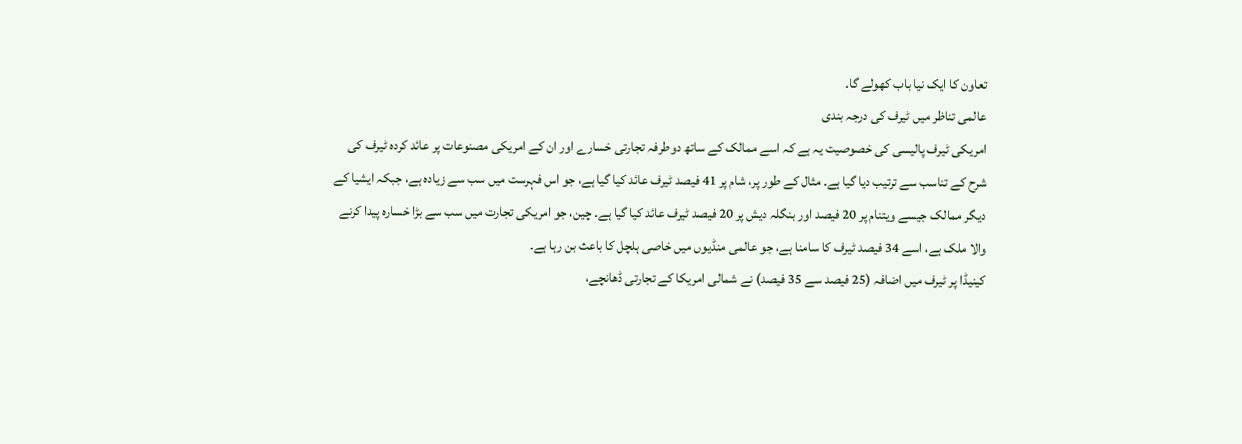تعاون کا ایک نیا باب کھولے گا۔
عالمی تناظر میں ٹیرف کی درجہ بندی
امریکی ٹیرف پالیسی کی خصوصیت یہ ہے کہ اسے ممالک کے ساتھ دوطرفہ تجارتی خسارے اور ان کے امریکی مصنوعات پر عائد کردہ ٹیرف کی شرح کے تناسب سے ترتیب دیا گیا ہے۔ مثال کے طور پر، شام پر 41 فیصد ٹیرف عائد کیا گیا ہے، جو اس فہرست میں سب سے زیادہ ہے، جبکہ ایشیا کے دیگر ممالک جیسے ویتنام پر 20 فیصد اور بنگلہ دیش پر 20 فیصد ٹیرف عائد کیا گیا ہے۔ چین، جو امریکی تجارت میں سب سے بڑا خسارہ پیدا کرنے والا ملک ہے، اسے 34 فیصد ٹیرف کا سامنا ہے، جو عالمی منڈیوں میں خاصی ہلچل کا باعث بن رہا ہے۔
کینیڈا پر ٹیرف میں اضافہ (25 فیصد سے 35 فیصد) نے شمالی امریکا کے تجارتی ڈھانچے،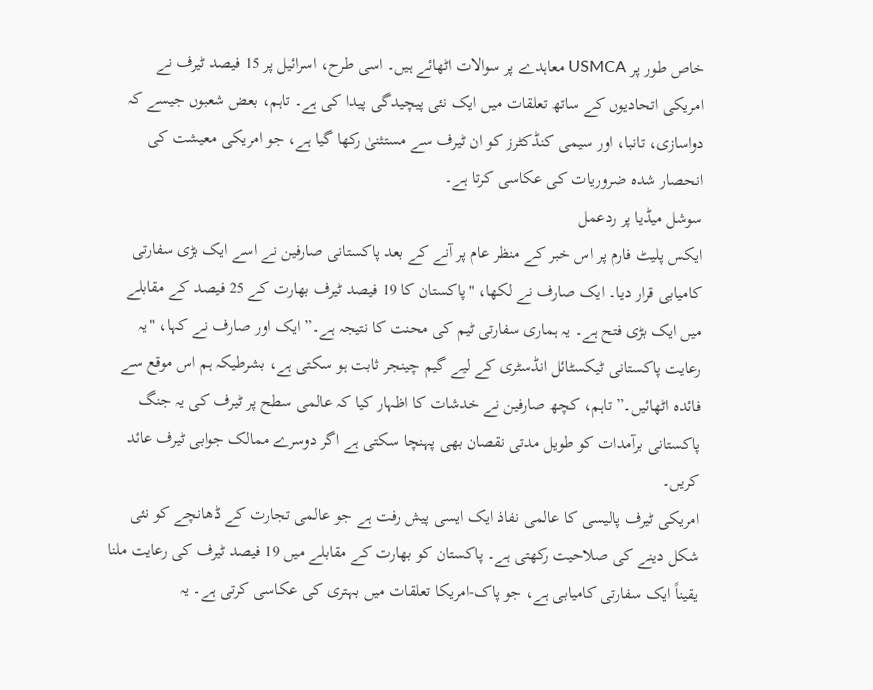خاص طور پر USMCA معاہدے پر سوالات اٹھائے ہیں۔ اسی طرح، اسرائیل پر 15 فیصد ٹیرف نے امریکی اتحادیوں کے ساتھ تعلقات میں ایک نئی پیچیدگی پیدا کی ہے۔ تاہم، بعض شعبوں جیسے کہ دواسازی، تانبا، اور سیمی کنڈکٹرز کو ان ٹیرف سے مستثنیٰ رکھا گیا ہے، جو امریکی معیشت کی انحصار شدہ ضروریات کی عکاسی کرتا ہے۔
سوشل میڈیا پر ردعمل
ایکس پلیٹ فارم پر اس خبر کے منظر عام پر آنے کے بعد پاکستانی صارفین نے اسے ایک بڑی سفارتی کامیابی قرار دیا۔ ایک صارف نے لکھا، "پاکستان کا 19 فیصد ٹیرف بھارت کے 25 فیصد کے مقابلے میں ایک بڑی فتح ہے۔ یہ ہماری سفارتی ٹیم کی محنت کا نتیجہ ہے۔” ایک اور صارف نے کہا، "یہ رعایت پاکستانی ٹیکسٹائل انڈسٹری کے لیے گیم چینجر ثابت ہو سکتی ہے، بشرطیکہ ہم اس موقع سے فائدہ اٹھائیں۔” تاہم، کچھ صارفین نے خدشات کا اظہار کیا کہ عالمی سطح پر ٹیرف کی یہ جنگ پاکستانی برآمدات کو طویل مدتی نقصان بھی پہنچا سکتی ہے اگر دوسرے ممالک جوابی ٹیرف عائد کریں۔
امریکی ٹیرف پالیسی کا عالمی نفاذ ایک ایسی پیش رفت ہے جو عالمی تجارت کے ڈھانچے کو نئی شکل دینے کی صلاحیت رکھتی ہے۔ پاکستان کو بھارت کے مقابلے میں 19 فیصد ٹیرف کی رعایت ملنا یقیناً ایک سفارتی کامیابی ہے، جو پاک-امریکا تعلقات میں بہتری کی عکاسی کرتی ہے۔ یہ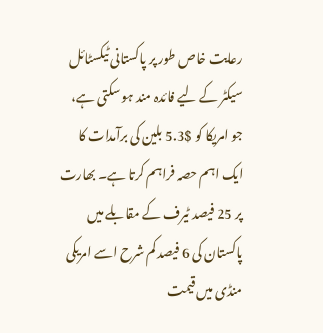رعایت خاص طور پر پاکستانی ٹیکسٹائل سیکٹر کے لیے فائدہ مند ہو سکتی ہے، جو امریکا کو $5.3 بلین کی برآمدات کا ایک اہم حصہ فراہم کرتا ہے۔ بھارت پر 25 فیصد ٹیرف کے مقابلے میں پاکستان کی 6 فیصد کم شرح اسے امریکی منڈی میں قیمت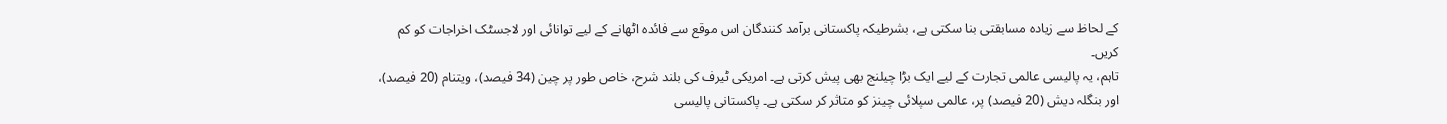کے لحاظ سے زیادہ مسابقتی بنا سکتی ہے، بشرطیکہ پاکستانی برآمد کنندگان اس موقع سے فائدہ اٹھانے کے لیے توانائی اور لاجسٹک اخراجات کو کم کریں۔
تاہم، یہ پالیسی عالمی تجارت کے لیے ایک بڑا چیلنج بھی پیش کرتی ہے۔ امریکی ٹیرف کی بلند شرح، خاص طور پر چین (34 فیصد)، ویتنام (20 فیصد)، اور بنگلہ دیش (20 فیصد) پر، عالمی سپلائی چینز کو متاثر کر سکتی ہے۔ پاکستانی پالیسی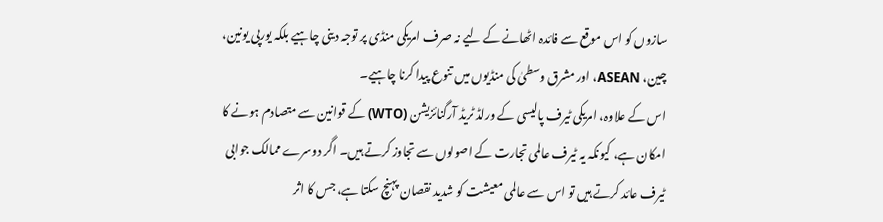سازوں کو اس موقع سے فائدہ اٹھانے کے لیے نہ صرف امریکی منڈی پر توجہ دینی چاہیے بلکہ یورپی یونین، چین، ASEAN، اور مشرق وسطیٰ کی منڈیوں میں تنوع پیدا کرنا چاہیے۔
اس کے علاوہ، امریکی ٹیرف پالیسی کے ورلڈ ٹریڈ آرگنائزیشن (WTO) کے قوانین سے متصادم ہونے کا امکان ہے، کیونکہ یہ ٹیرف عالمی تجارت کے اصولوں سے تجاوز کرتے ہیں۔ اگر دوسرے ممالک جوابی ٹیرف عائد کرتے ہیں تو اس سے عالمی معیشت کو شدید نقصان پہنچ سکتا ہے، جس کا اثر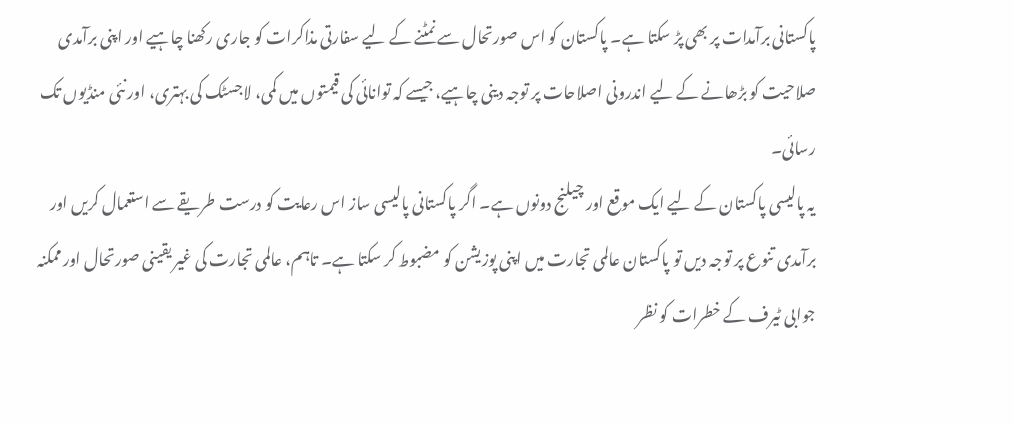پاکستانی برآمدات پر بھی پڑ سکتا ہے۔ پاکستان کو اس صورتحال سے نمٹنے کے لیے سفارتی مذاکرات کو جاری رکھنا چاہیے اور اپنی برآمدی صلاحیت کو بڑھانے کے لیے اندرونی اصلاحات پر توجہ دینی چاہیے، جیسے کہ توانائی کی قیمتوں میں کمی، لاجسٹک کی بہتری، اور نئی منڈیوں تک رسائی۔
یہ پالیسی پاکستان کے لیے ایک موقع اور چیلنج دونوں ہے۔ اگر پاکستانی پالیسی ساز اس رعایت کو درست طریقے سے استعمال کریں اور برآمدی تنوع پر توجہ دیں تو پاکستان عالمی تجارت میں اپنی پوزیشن کو مضبوط کر سکتا ہے۔ تاہم، عالمی تجارت کی غیر یقینی صورتحال اور ممکنہ جوابی ٹیرف کے خطرات کو نظر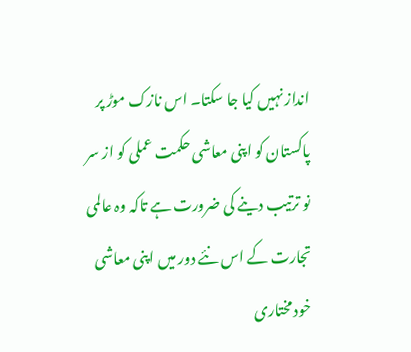انداز نہیں کیا جا سکتا۔ اس نازک موڑ پر پاکستان کو اپنی معاشی حکمت عملی کو از سر نو ترتیب دینے کی ضرورت ہے تاکہ وہ عالمی تجارت کے اس نئے دور میں اپنی معاشی خود مختاری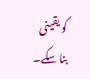کو یقینی بنا سکے۔